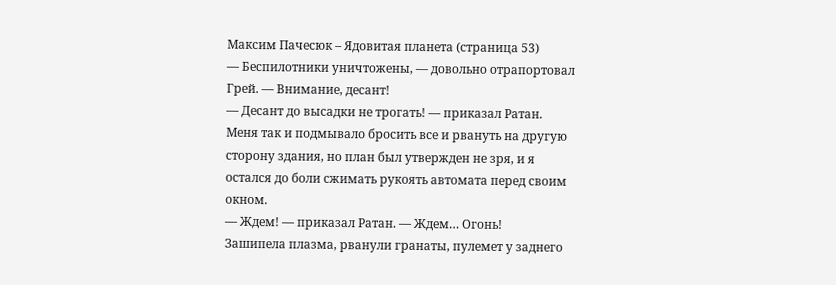Максим Пачесюк – Ядовитая планета (страница 53)
— Беспилотники уничтожены, — довольно отрапортовал Грей. — Внимание, десант!
— Десант до высадки не трогать! — приказал Ратан.
Меня так и подмывало бросить все и рвануть на другую сторону здания, но план был утвержден не зря, и я остался до боли сжимать рукоять автомата перед своим окном.
— Ждем! — приказал Ратан. — Ждем… Огонь!
Зашипела плазма, рванули гранаты, пулемет у заднего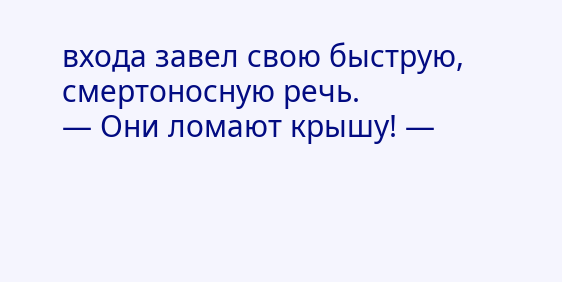входа завел свою быструю, смертоносную речь.
— Они ломают крышу! —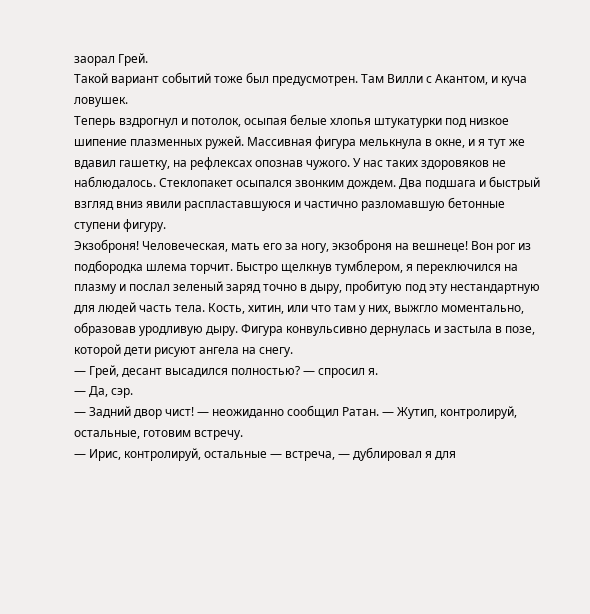заорал Грей.
Такой вариант событий тоже был предусмотрен. Там Вилли с Акантом, и куча ловушек.
Теперь вздрогнул и потолок, осыпая белые хлопья штукатурки под низкое шипение плазменных ружей. Массивная фигура мелькнула в окне, и я тут же вдавил гашетку, на рефлексах опознав чужого. У нас таких здоровяков не наблюдалось. Стеклопакет осыпался звонким дождем. Два подшага и быстрый взгляд вниз явили распластавшуюся и частично разломавшую бетонные ступени фигуру.
Экзоброня! Человеческая, мать его за ногу, экзоброня на вешнеце! Вон рог из подбородка шлема торчит. Быстро щелкнув тумблером, я переключился на плазму и послал зеленый заряд точно в дыру, пробитую под эту нестандартную для людей часть тела. Кость, хитин, или что там у них, выжгло моментально, образовав уродливую дыру. Фигура конвульсивно дернулась и застыла в позе, которой дети рисуют ангела на снегу.
— Грей, десант высадился полностью? — спросил я.
— Да, сэр.
— Задний двор чист! — неожиданно сообщил Ратан. — Жутип, контролируй, остальные, готовим встречу.
— Ирис, контролируй, остальные — встреча, — дублировал я для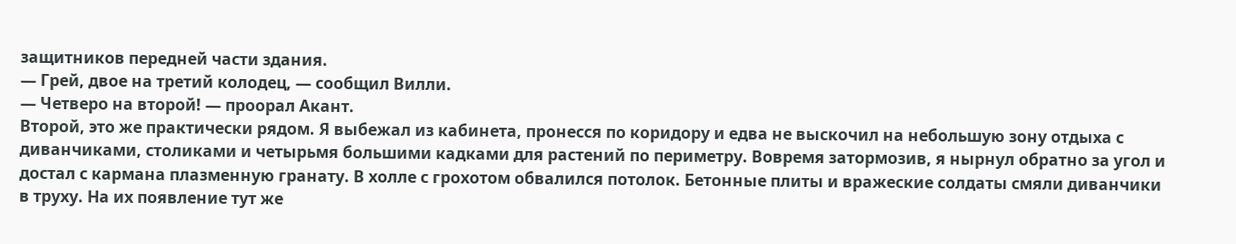защитников передней части здания.
— Грей, двое на третий колодец, — сообщил Вилли.
— Четверо на второй! — проорал Акант.
Второй, это же практически рядом. Я выбежал из кабинета, пронесся по коридору и едва не выскочил на небольшую зону отдыха с диванчиками, столиками и четырьмя большими кадками для растений по периметру. Вовремя затормозив, я нырнул обратно за угол и достал с кармана плазменную гранату. В холле с грохотом обвалился потолок. Бетонные плиты и вражеские солдаты смяли диванчики в труху. На их появление тут же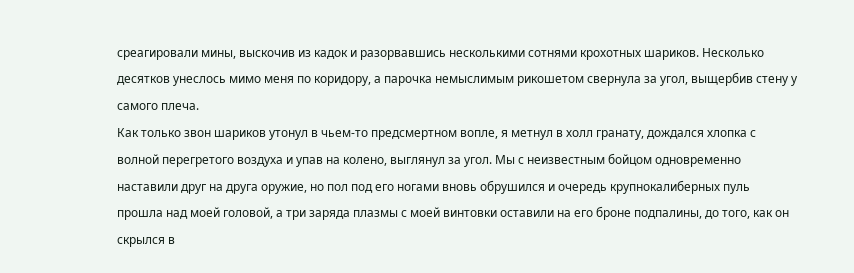среагировали мины, выскочив из кадок и разорвавшись несколькими сотнями крохотных шариков. Несколько десятков унеслось мимо меня по коридору, а парочка немыслимым рикошетом свернула за угол, выщербив стену у самого плеча.
Как только звон шариков утонул в чьем-то предсмертном вопле, я метнул в холл гранату, дождался хлопка с волной перегретого воздуха и упав на колено, выглянул за угол. Мы с неизвестным бойцом одновременно наставили друг на друга оружие, но пол под его ногами вновь обрушился и очередь крупнокалиберных пуль прошла над моей головой, а три заряда плазмы с моей винтовки оставили на его броне подпалины, до того, как он скрылся в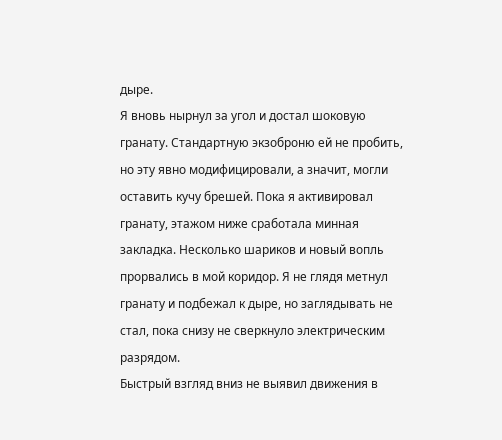дыре.
Я вновь нырнул за угол и достал шоковую гранату. Стандартную экзоброню ей не пробить, но эту явно модифицировали, а значит, могли оставить кучу брешей. Пока я активировал гранату, этажом ниже сработала минная закладка. Несколько шариков и новый вопль прорвались в мой коридор. Я не глядя метнул гранату и подбежал к дыре, но заглядывать не стал, пока снизу не сверкнуло электрическим разрядом.
Быстрый взгляд вниз не выявил движения в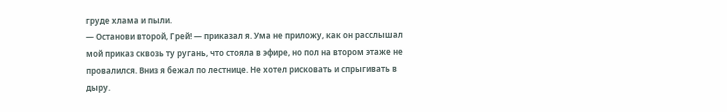груде хлама и пыли.
— Останови второй, Грей! — приказал я. Ума не приложу, как он расслышал мой приказ сквозь ту ругань, что стояла в эфире, но пол на втором этаже не провалился. Вниз я бежал по лестнице. Не хотел рисковать и спрыгивать в дыру.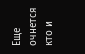Еще очнется кто и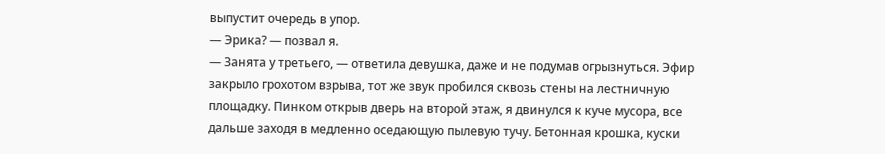выпустит очередь в упор.
— Эрика? — позвал я.
— Занята у третьего, — ответила девушка, даже и не подумав огрызнуться. Эфир закрыло грохотом взрыва, тот же звук пробился сквозь стены на лестничную площадку. Пинком открыв дверь на второй этаж, я двинулся к куче мусора, все дальше заходя в медленно оседающую пылевую тучу. Бетонная крошка, куски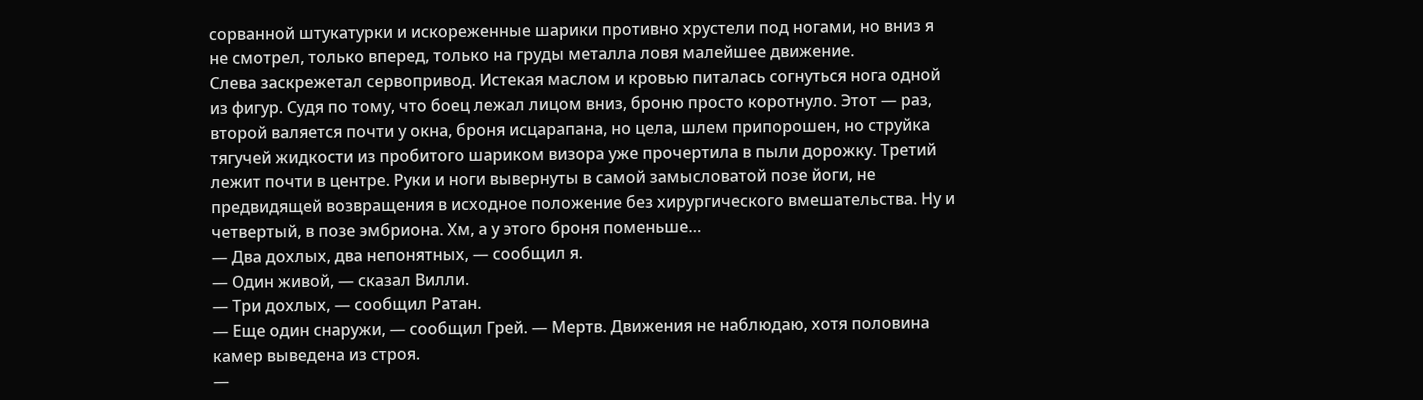сорванной штукатурки и искореженные шарики противно хрустели под ногами, но вниз я не смотрел, только вперед, только на груды металла ловя малейшее движение.
Слева заскрежетал сервопривод. Истекая маслом и кровью питалась согнуться нога одной из фигур. Судя по тому, что боец лежал лицом вниз, броню просто коротнуло. Этот — раз, второй валяется почти у окна, броня исцарапана, но цела, шлем припорошен, но струйка тягучей жидкости из пробитого шариком визора уже прочертила в пыли дорожку. Третий лежит почти в центре. Руки и ноги вывернуты в самой замысловатой позе йоги, не предвидящей возвращения в исходное положение без хирургического вмешательства. Ну и четвертый, в позе эмбриона. Хм, а у этого броня поменьше…
— Два дохлых, два непонятных, — сообщил я.
— Один живой, — сказал Вилли.
— Три дохлых, — сообщил Ратан.
— Еще один снаружи, — сообщил Грей. — Мертв. Движения не наблюдаю, хотя половина камер выведена из строя.
—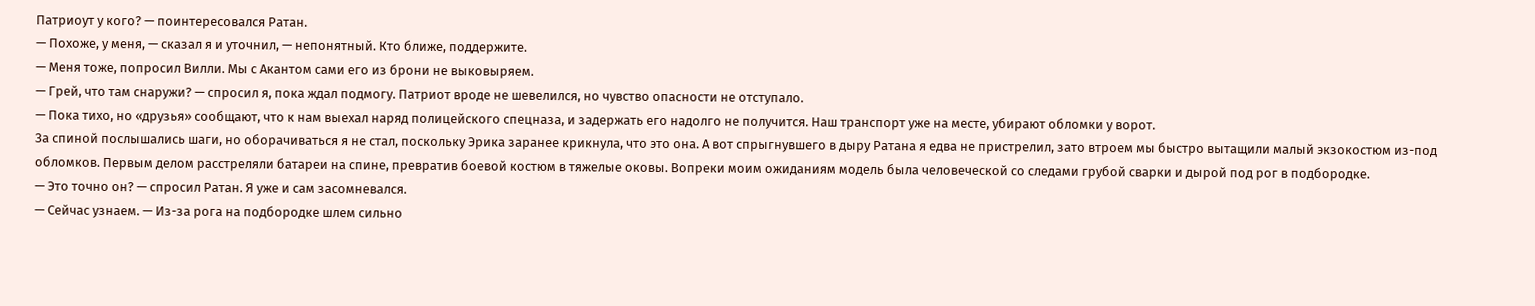Патриоут у кого? — поинтересовался Ратан.
— Похоже, у меня, — сказал я и уточнил, — непонятный. Кто ближе, поддержите.
— Меня тоже, попросил Вилли. Мы с Акантом сами его из брони не выковыряем.
— Грей, что там снаружи? — спросил я, пока ждал подмогу. Патриот вроде не шевелился, но чувство опасности не отступало.
— Пока тихо, но «друзья» сообщают, что к нам выехал наряд полицейского спецназа, и задержать его надолго не получится. Наш транспорт уже на месте, убирают обломки у ворот.
За спиной послышались шаги, но оборачиваться я не стал, поскольку Эрика заранее крикнула, что это она. А вот спрыгнувшего в дыру Ратана я едва не пристрелил, зато втроем мы быстро вытащили малый экзокостюм из-под обломков. Первым делом расстреляли батареи на спине, превратив боевой костюм в тяжелые оковы. Вопреки моим ожиданиям модель была человеческой со следами грубой сварки и дырой под рог в подбородке.
— Это точно он? — спросил Ратан. Я уже и сам засомневался.
— Сейчас узнаем. — Из-за рога на подбородке шлем сильно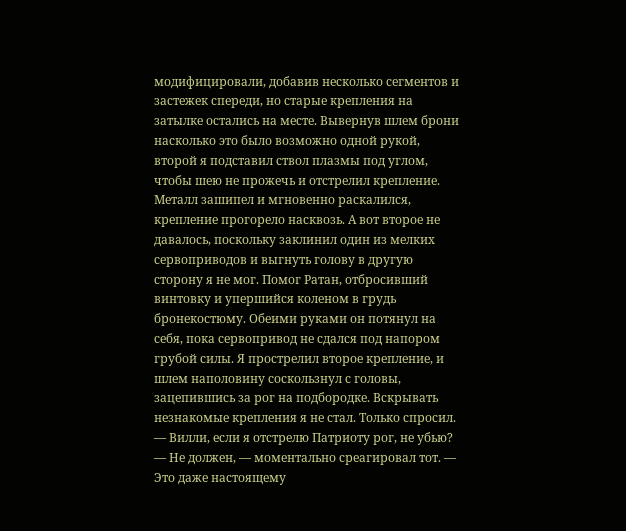модифицировали, добавив несколько сегментов и застежек спереди, но старые крепления на затылке остались на месте. Вывернув шлем брони насколько это было возможно одной рукой, второй я подставил ствол плазмы под углом, чтобы шею не прожечь и отстрелил крепление. Металл зашипел и мгновенно раскалился, крепление прогорело насквозь. А вот второе не давалось, поскольку заклинил один из мелких сервоприводов и выгнуть голову в другую сторону я не мог. Помог Ратан, отбросивший винтовку и упершийся коленом в грудь бронекостюму. Обеими руками он потянул на себя, пока сервопривод не сдался под напором грубой силы. Я прострелил второе крепление, и шлем наполовину соскользнул с головы, зацепившись за рог на подбородке. Вскрывать незнакомые крепления я не стал. Только спросил.
— Вилли, если я отстрелю Патриоту рог, не убью?
— Не должен, — моментально среагировал тот. — Это даже настоящему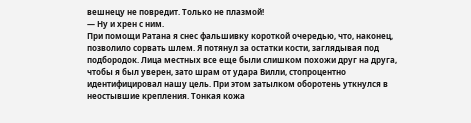вешнецу не повредит. Только не плазмой!
— Ну и хрен с ним.
При помощи Ратана я снес фальшивку короткой очередью, что, наконец, позволило сорвать шлем. Я потянул за остатки кости, заглядывая под подбородок. Лица местных все еще были слишком похожи друг на друга, чтобы я был уверен, зато шрам от удара Вилли, стопроцентно идентифицировал нашу цель. При этом затылком оборотень уткнулся в неостывшие крепления. Тонкая кожа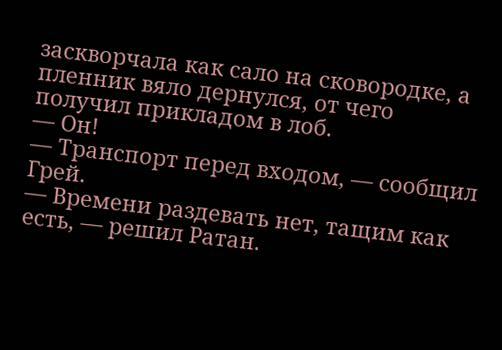заскворчала как сало на сковородке, а пленник вяло дернулся, от чего получил прикладом в лоб.
— Он!
— Транспорт перед входом, — сообщил Грей.
— Времени раздевать нет, тащим как есть, — решил Ратан.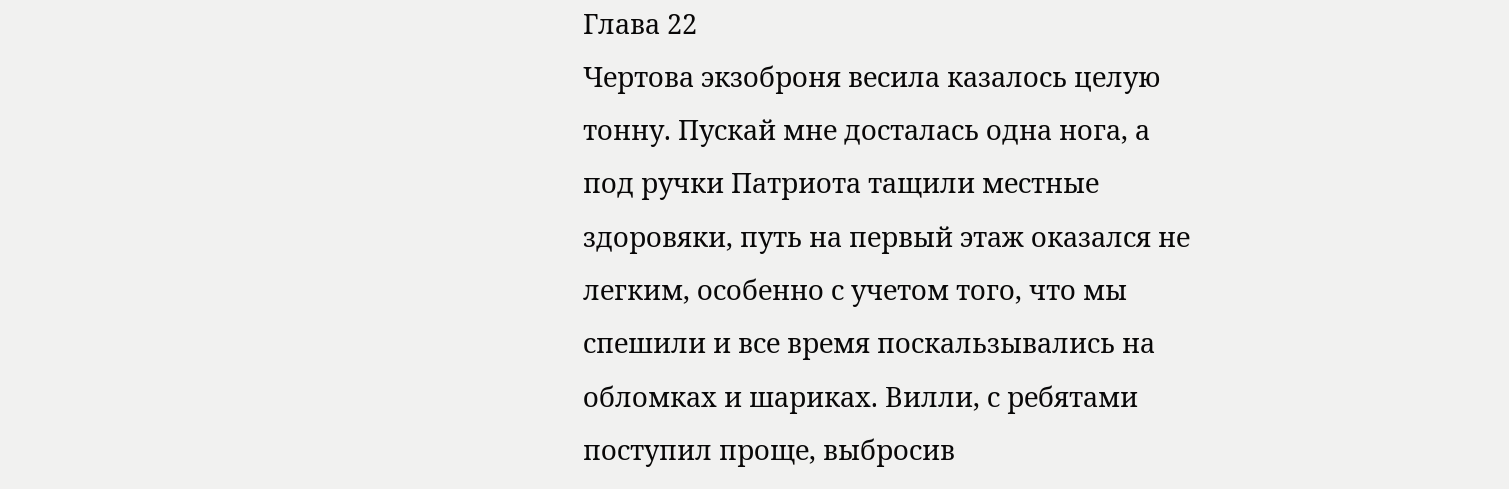Глава 22
Чертова экзоброня весила казалось целую тонну. Пускай мне досталась одна нога, а под ручки Патриота тащили местные здоровяки, путь на первый этаж оказался не легким, особенно с учетом того, что мы спешили и все время поскальзывались на обломках и шариках. Вилли, с ребятами поступил проще, выбросив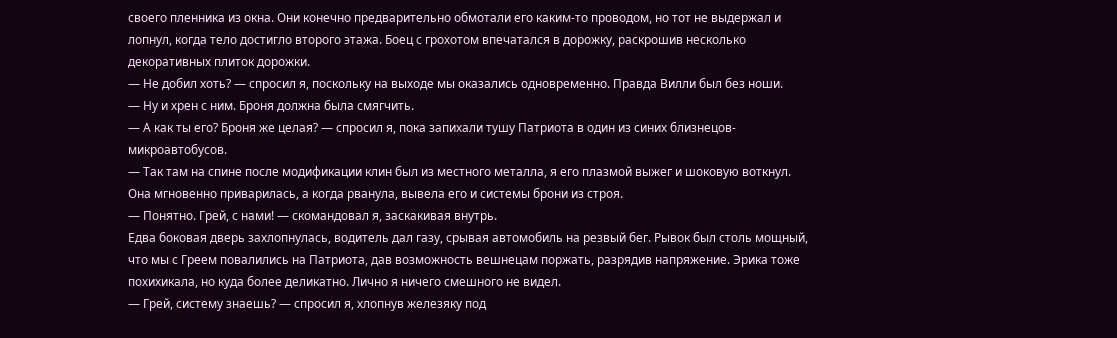своего пленника из окна. Они конечно предварительно обмотали его каким-то проводом, но тот не выдержал и лопнул, когда тело достигло второго этажа. Боец с грохотом впечатался в дорожку, раскрошив несколько декоративных плиток дорожки.
— Не добил хоть? — спросил я, поскольку на выходе мы оказались одновременно. Правда Вилли был без ноши.
— Ну и хрен с ним. Броня должна была смягчить.
— А как ты его? Броня же целая? — спросил я, пока запихали тушу Патриота в один из синих близнецов-микроавтобусов.
— Так там на спине после модификации клин был из местного металла, я его плазмой выжег и шоковую воткнул. Она мгновенно приварилась, а когда рванула, вывела его и системы брони из строя.
— Понятно. Грей, с нами! — скомандовал я, заскакивая внутрь.
Едва боковая дверь захлопнулась, водитель дал газу, срывая автомобиль на резвый бег. Рывок был столь мощный, что мы с Греем повалились на Патриота, дав возможность вешнецам поржать, разрядив напряжение. Эрика тоже похихикала, но куда более деликатно. Лично я ничего смешного не видел.
— Грей, систему знаешь? — спросил я, хлопнув железяку под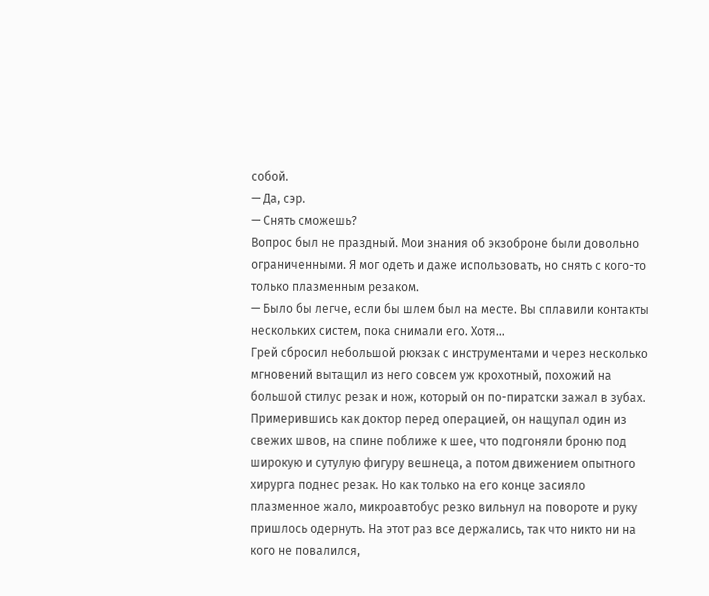собой.
— Да, сэр.
— Снять сможешь?
Вопрос был не праздный. Мои знания об экзоброне были довольно ограниченными. Я мог одеть и даже использовать, но снять с кого-то только плазменным резаком.
— Было бы легче, если бы шлем был на месте. Вы сплавили контакты нескольких систем, пока снимали его. Хотя…
Грей сбросил небольшой рюкзак с инструментами и через несколько мгновений вытащил из него совсем уж крохотный, похожий на большой стилус резак и нож, который он по-пиратски зажал в зубах. Примерившись как доктор перед операцией, он нащупал один из свежих швов, на спине поближе к шее, что подгоняли броню под широкую и сутулую фигуру вешнеца, а потом движением опытного хирурга поднес резак. Но как только на его конце засияло плазменное жало, микроавтобус резко вильнул на повороте и руку пришлось одернуть. На этот раз все держались, так что никто ни на кого не повалился,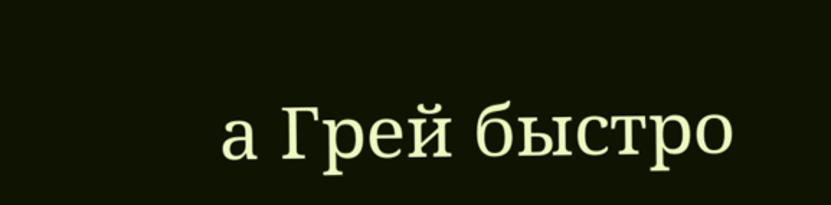а Грей быстро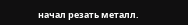начал резать металл.